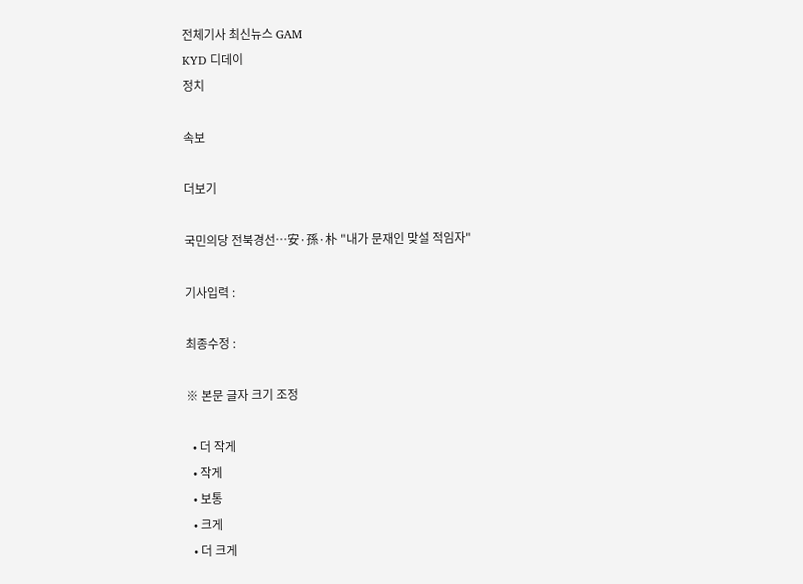전체기사 최신뉴스 GAM
KYD 디데이
정치

속보

더보기

국민의당 전북경선…安·孫·朴 "내가 문재인 맞설 적임자"

기사입력 :

최종수정 :

※ 본문 글자 크기 조정

  • 더 작게
  • 작게
  • 보통
  • 크게
  • 더 크게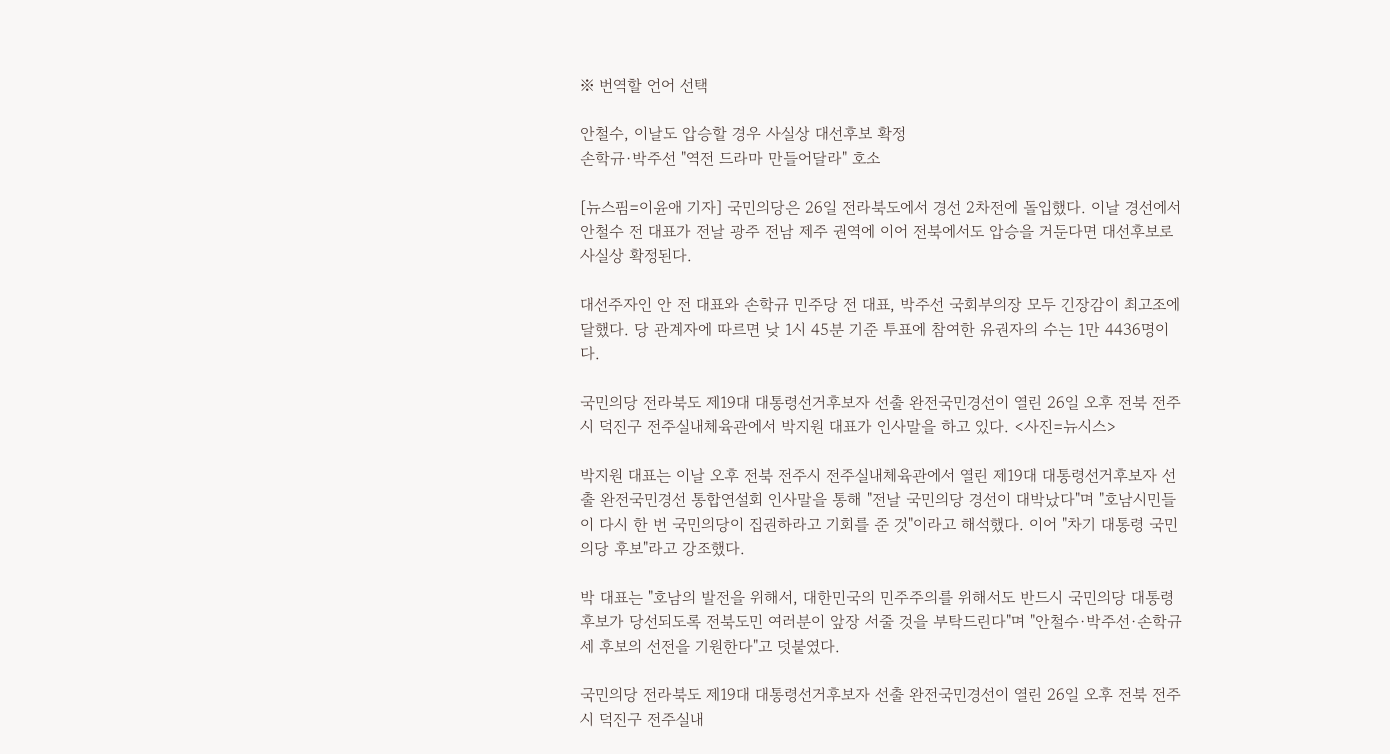※ 번역할 언어 선택

안철수, 이날도 압승할 경우 사실상 대선후보 확정
손학규·박주선 "역전 드라마 만들어달라" 호소

[뉴스핌=이윤애 기자] 국민의당은 26일 전라북도에서 경선 2차전에 돌입했다. 이날 경선에서 안철수 전 대표가 전날 광주 전남 제주 권역에 이어 전북에서도 압승을 거둔다면 대선후보로 사실상 확정된다.

대선주자인 안 전 대표와 손학규 민주당 전 대표, 박주선 국회부의장 모두 긴장감이 최고조에 달했다. 당 관계자에 따르면 낮 1시 45분 기준 투표에 참여한 유권자의 수는 1만 4436명이다.

국민의당 전라북도 제19대 대통령선거후보자 선출 완전국민경선이 열린 26일 오후 전북 전주시 덕진구 전주실내체육관에서 박지원 대표가 인사말을 하고 있다. <사진=뉴시스>

박지원 대표는 이날 오후 전북 전주시 전주실내체육관에서 열린 제19대 대통령선거후보자 선출 완전국민경선 통합연설회 인사말을 통해 "전날 국민의당 경선이 대박났다"며 "호남시민들이 다시 한 번 국민의당이 집권하라고 기회를 준 것"이라고 해석했다. 이어 "차기 대통령 국민의당 후보"라고 강조했다.

박 대표는 "호남의 발전을 위해서, 대한민국의 민주주의를 위해서도 반드시 국민의당 대통령 후보가 당선되도록 전북도민 여러분이 앞장 서줄 것을 부탁드린다"며 "안철수·박주선·손학규 세 후보의 선전을 기원한다"고 덧붙였다.

국민의당 전라북도 제19대 대통령선거후보자 선출 완전국민경선이 열린 26일 오후 전북 전주시 덕진구 전주실내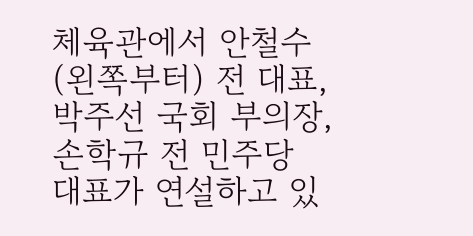체육관에서 안철수(왼쪽부터) 전 대표, 박주선 국회 부의장, 손학규 전 민주당 대표가 연설하고 있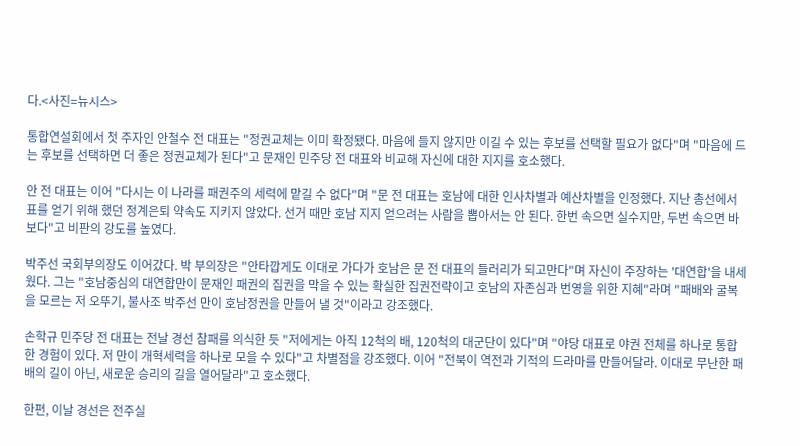다.<사진=뉴시스>

통합연설회에서 첫 주자인 안철수 전 대표는 "정권교체는 이미 확정됐다. 마음에 들지 않지만 이길 수 있는 후보를 선택할 필요가 없다"며 "마음에 드는 후보를 선택하면 더 좋은 정권교체가 된다"고 문재인 민주당 전 대표와 비교해 자신에 대한 지지를 호소했다.

안 전 대표는 이어 "다시는 이 나라를 패권주의 세력에 맡길 수 없다"며 "문 전 대표는 호남에 대한 인사차별과 예산차별을 인정했다. 지난 총선에서 표를 얻기 위해 했던 정계은퇴 약속도 지키지 않았다. 선거 때만 호남 지지 얻으려는 사람을 뽑아서는 안 된다. 한번 속으면 실수지만, 두번 속으면 바보다"고 비판의 강도를 높였다.

박주선 국회부의장도 이어갔다. 박 부의장은 "안타깝게도 이대로 가다가 호남은 문 전 대표의 들러리가 되고만다"며 자신이 주장하는 '대연합'을 내세웠다. 그는 "호남중심의 대연합만이 문재인 패권의 집권을 막을 수 있는 확실한 집권전략이고 호남의 자존심과 번영을 위한 지혜"라며 "패배와 굴복을 모르는 저 오뚜기, 불사조 박주선 만이 호남정권을 만들어 낼 것"이라고 강조했다.

손학규 민주당 전 대표는 전날 경선 참패를 의식한 듯 "저에게는 아직 12척의 배, 120척의 대군단이 있다"며 "야당 대표로 야권 전체를 하나로 통합한 경험이 있다. 저 만이 개혁세력을 하나로 모을 수 있다"고 차별점을 강조했다. 이어 "전북이 역전과 기적의 드라마를 만들어달라. 이대로 무난한 패배의 길이 아닌, 새로운 승리의 길을 열어달라"고 호소했다.

한편, 이날 경선은 전주실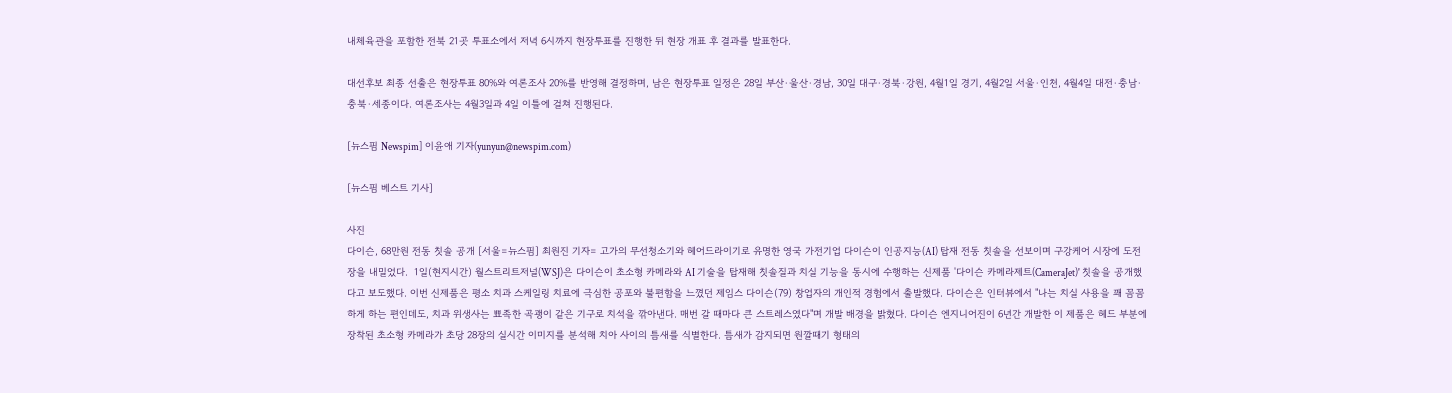내체육관을 포함한 전북 21곳 투표소에서 저녁 6시까지 현장투표를 진행한 뒤 현장 개표 후 결과를 발표한다.

대선후보 최종 선출은 현장투표 80%와 여론조사 20%를 반영해 결정하며, 남은 현장투표 일정은 28일 부산·울산·경남, 30일 대구·경북·강원, 4월1일 경기, 4월2일 서울·인천, 4월4일 대전·충남·충북·세종이다. 여론조사는 4월3일과 4일 이틀에 걸쳐 진행된다.

[뉴스핌 Newspim] 이윤애 기자(yunyun@newspim.com)

[뉴스핌 베스트 기사]

사진
다이슨, 68만원 전동 칫솔 공개 [서울=뉴스핌] 최원진 기자= 고가의 무선청소기와 헤어드라이기로 유명한 영국 가전기업 다이슨이 인공지능(AI) 탑재 전동 칫솔을 선보이며 구강케어 시장에 도전장을 내밀었다.  1일(현지시간) 월스트리트저널(WSJ)은 다이슨이 초소형 카메라와 AI 기술을 탑재해 칫솔질과 치실 기능을 동시에 수행하는 신제품 '다이슨 카메라제트(CameraJet)' 칫솔을 공개했다고 보도했다. 이번 신제품은 평소 치과 스케일링 치료에 극심한 공포와 불편함을 느꼈던 제임스 다이슨(79) 창업자의 개인적 경험에서 출발했다. 다이슨은 인터뷰에서 "나는 치실 사용을 꽤 꼼꼼하게 하는 편인데도, 치과 위생사는 뾰족한 곡괭이 같은 기구로 치석을 깎아낸다. 매번 갈 때마다 큰 스트레스였다"며 개발 배경을 밝혔다. 다이슨 엔지니어진이 6년간 개발한 이 제품은 헤드 부분에 장착된 초소형 카메라가 초당 28장의 실시간 이미지를 분석해 치아 사이의 틈새를 식별한다. 틈새가 감지되면 원깔때기 형태의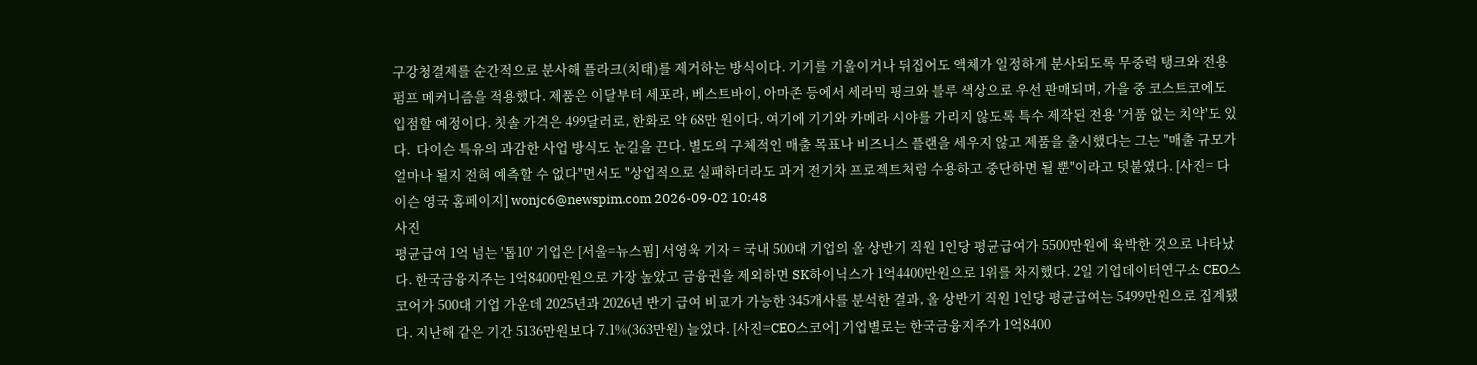구강청결제를 순간적으로 분사해 플라크(치태)를 제거하는 방식이다. 기기를 기울이거나 뒤집어도 액체가 일정하게 분사되도록 무중력 탱크와 전용 펌프 메커니즘을 적용했다. 제품은 이달부터 세포라, 베스트바이, 아마존 등에서 세라믹 핑크와 블루 색상으로 우선 판매되며, 가을 중 코스트코에도 입점할 예정이다. 칫솔 가격은 499달러로, 한화로 약 68만 원이다. 여기에 기기와 카메라 시야를 가리지 않도록 특수 제작된 전용 '거품 없는 치약'도 있다.  다이슨 특유의 과감한 사업 방식도 눈길을 끈다. 별도의 구체적인 매출 목표나 비즈니스 플랜을 세우지 않고 제품을 출시했다는 그는 "매출 규모가 얼마나 될지 전혀 예측할 수 없다"면서도 "상업적으로 실패하더라도 과거 전기차 프로젝트처럼 수용하고 중단하면 될 뿐"이라고 덧붙였다. [사진= 다이슨 영국 홈페이지] wonjc6@newspim.com 2026-09-02 10:48
사진
평균급여 1억 넘는 '톱10' 기업은 [서울=뉴스핌] 서영욱 기자 = 국내 500대 기업의 올 상반기 직원 1인당 평균급여가 5500만원에 육박한 것으로 나타났다. 한국금융지주는 1억8400만원으로 가장 높았고 금융권을 제외하면 SK하이닉스가 1억4400만원으로 1위를 차지했다. 2일 기업데이터연구소 CEO스코어가 500대 기업 가운데 2025년과 2026년 반기 급여 비교가 가능한 345개사를 분석한 결과, 올 상반기 직원 1인당 평균급여는 5499만원으로 집계됐다. 지난해 같은 기간 5136만원보다 7.1%(363만원) 늘었다. [사진=CEO스코어] 기업별로는 한국금융지주가 1억8400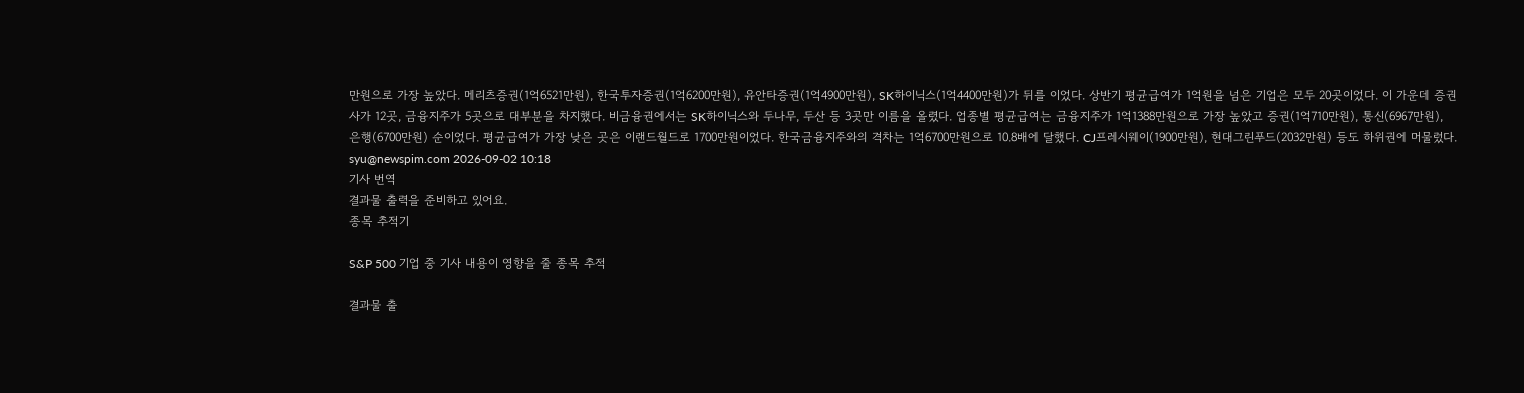만원으로 가장 높았다. 메리츠증권(1억6521만원), 한국투자증권(1억6200만원), 유안타증권(1억4900만원), SK하이닉스(1억4400만원)가 뒤를 이었다. 상반기 평균급여가 1억원을 넘은 기업은 모두 20곳이었다. 이 가운데 증권사가 12곳, 금융지주가 5곳으로 대부분을 차지했다. 비금융권에서는 SK하이닉스와 두나무, 두산 등 3곳만 이름을 올렸다. 업종별 평균급여는 금융지주가 1억1388만원으로 가장 높았고 증권(1억710만원), 통신(6967만원), 은행(6700만원) 순이었다. 평균급여가 가장 낮은 곳은 이랜드월드로 1700만원이었다. 한국금융지주와의 격차는 1억6700만원으로 10.8배에 달했다. CJ프레시웨이(1900만원), 현대그린푸드(2032만원) 등도 하위권에 머물렀다. syu@newspim.com 2026-09-02 10:18
기사 번역
결과물 출력을 준비하고 있어요.
종목 추적기

S&P 500 기업 중 기사 내용이 영향을 줄 종목 추적

결과물 출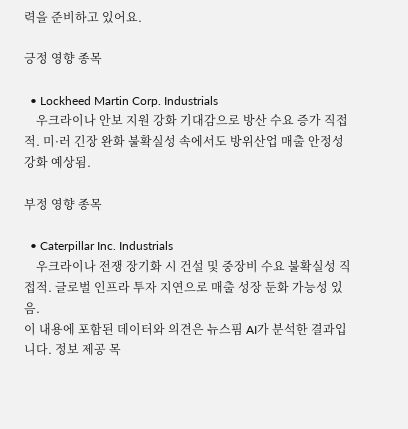력을 준비하고 있어요.

긍정 영향 종목

  • Lockheed Martin Corp. Industrials
    우크라이나 안보 지원 강화 기대감으로 방산 수요 증가 직접적. 미·러 긴장 완화 불확실성 속에서도 방위산업 매출 안정성 강화 예상됨.

부정 영향 종목

  • Caterpillar Inc. Industrials
    우크라이나 전쟁 장기화 시 건설 및 중장비 수요 불확실성 직접적. 글로벌 인프라 투자 지연으로 매출 성장 둔화 가능성 있음.
이 내용에 포함된 데이터와 의견은 뉴스핌 AI가 분석한 결과입니다. 정보 제공 목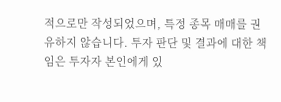적으로만 작성되었으며, 특정 종목 매매를 권유하지 않습니다. 투자 판단 및 결과에 대한 책임은 투자자 본인에게 있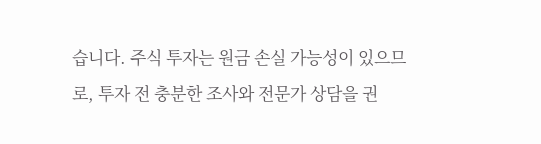습니다. 주식 투자는 원금 손실 가능성이 있으므로, 투자 전 충분한 조사와 전문가 상담을 권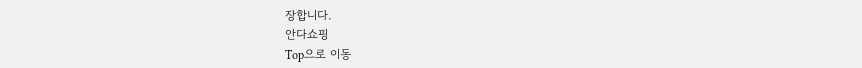장합니다.
안다쇼핑
Top으로 이동